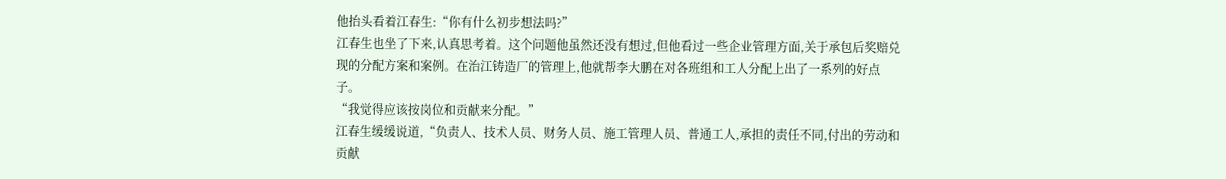他抬头看着江春生:“你有什么初步想法吗?”
江春生也坐了下来,认真思考着。这个问题他虽然还没有想过,但他看过一些企业管理方面,关于承包后奖赔兑现的分配方案和案例。在治江铸造厂的管理上,他就帮李大鹏在对各班组和工人分配上出了一系列的好点子。
“我觉得应该按岗位和贡献来分配。”
江春生缓缓说道,“负责人、技术人员、财务人员、施工管理人员、普通工人,承担的责任不同,付出的劳动和贡献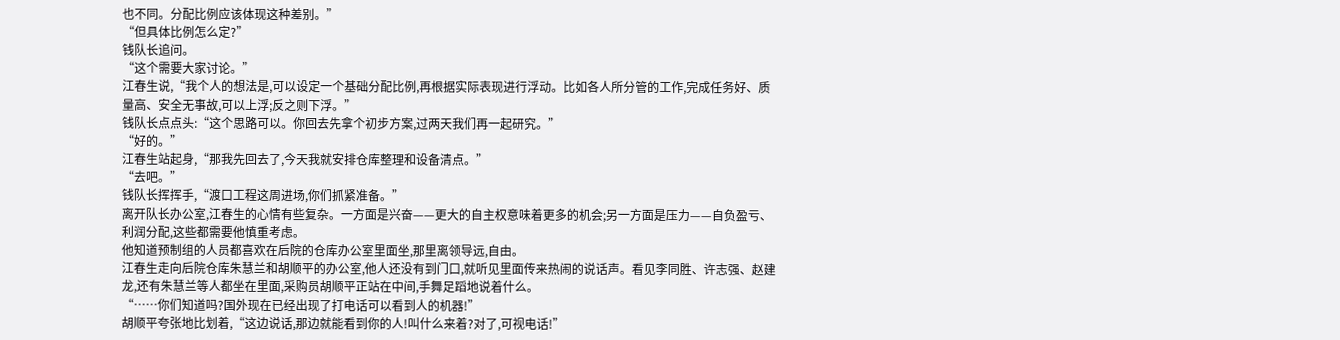也不同。分配比例应该体现这种差别。”
“但具体比例怎么定?”
钱队长追问。
“这个需要大家讨论。”
江春生说,“我个人的想法是,可以设定一个基础分配比例,再根据实际表现进行浮动。比如各人所分管的工作,完成任务好、质量高、安全无事故,可以上浮;反之则下浮。”
钱队长点点头:“这个思路可以。你回去先拿个初步方案,过两天我们再一起研究。”
“好的。”
江春生站起身,“那我先回去了,今天我就安排仓库整理和设备清点。”
“去吧。”
钱队长挥挥手,“渡口工程这周进场,你们抓紧准备。”
离开队长办公室,江春生的心情有些复杂。一方面是兴奋——更大的自主权意味着更多的机会;另一方面是压力——自负盈亏、利润分配,这些都需要他慎重考虑。
他知道预制组的人员都喜欢在后院的仓库办公室里面坐,那里离领导远,自由。
江春生走向后院仓库朱慧兰和胡顺平的办公室,他人还没有到门口,就听见里面传来热闹的说话声。看见李同胜、许志强、赵建龙,还有朱慧兰等人都坐在里面,采购员胡顺平正站在中间,手舞足蹈地说着什么。
“……你们知道吗?国外现在已经出现了打电话可以看到人的机器!”
胡顺平夸张地比划着,“这边说话,那边就能看到你的人!叫什么来着?对了,可视电话!”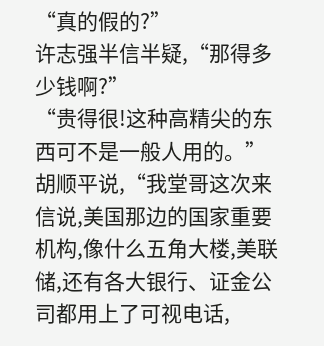“真的假的?”
许志强半信半疑,“那得多少钱啊?”
“贵得很!这种高精尖的东西可不是一般人用的。”
胡顺平说,“我堂哥这次来信说,美国那边的国家重要机构,像什么五角大楼,美联储,还有各大银行、证金公司都用上了可视电话,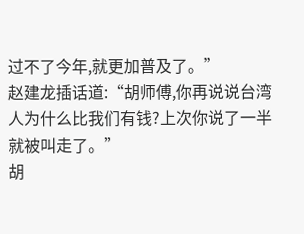过不了今年,就更加普及了。”
赵建龙插话道:“胡师傅,你再说说台湾人为什么比我们有钱?上次你说了一半就被叫走了。”
胡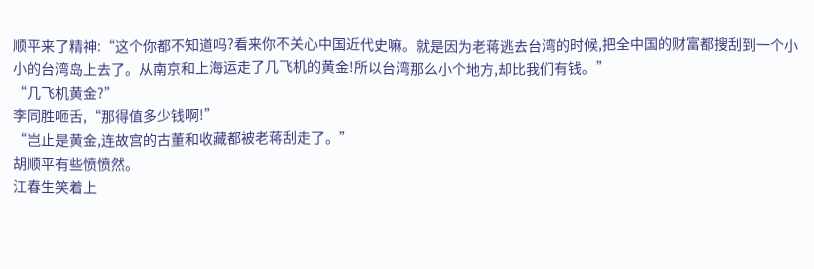顺平来了精神:“这个你都不知道吗?看来你不关心中国近代史嘛。就是因为老蒋逃去台湾的时候,把全中国的财富都搜刮到一个小小的台湾岛上去了。从南京和上海运走了几飞机的黄金!所以台湾那么小个地方,却比我们有钱。”
“几飞机黄金?”
李同胜咂舌,“那得值多少钱啊!”
“岂止是黄金,连故宫的古董和收藏都被老蒋刮走了。”
胡顺平有些愤愤然。
江春生笑着上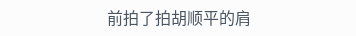前拍了拍胡顺平的肩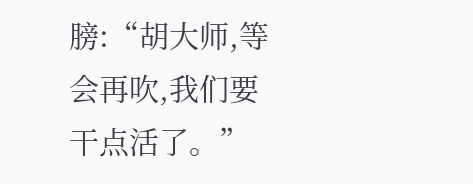膀:“胡大师,等会再吹,我们要干点活了。”